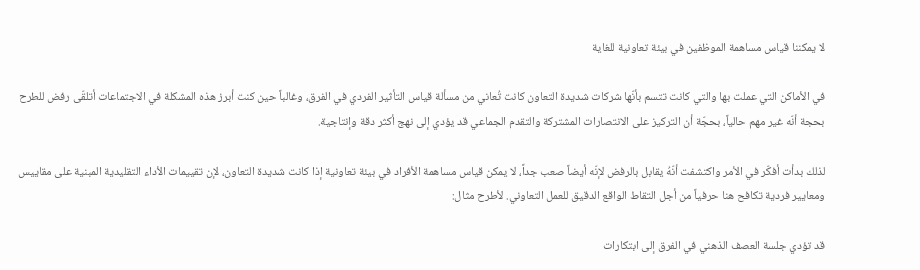لا يمكننا قياس مساهمة الموظفين في بيئة تعاونية للغاية

في الأماكن التي عملت بها والتي كانت تتسم بأنّها شركات شديدة التعاون كانت تُعاني من مسألة قياس التأثير الفردي في الفرق، وغالباً حين كنت أبرز هذه المشكلة في الاجتماعات أتلقّى رفض للطرح بحجة أنّه غير مهم حالياً، بحجّة أن التركيز على الانتصارات المشتركة والتقدم الجماعي قد يؤدي إلى نهج أكثر دقة وإنتاجية.

لذلك بدأت أفكّر في الأمر واكتشفت أنّهُ يقابل بالرفض لإنّه أيضاً صعب جداً، لا يمكن قياس مساهمة الأفراد في بيئة تعاونية إذا كانت شديدة التعاون، لإن تقييمات الأداء التقليدية المبنية على مقاييس ومعايير فردية تكافح هنا حرفياً من أجل التقاط الواقع الدقيق للعمل التعاوني. لأطرح مثال:

قد تؤدي جلسة العصف الذهني في الفرق إلى ابتكارات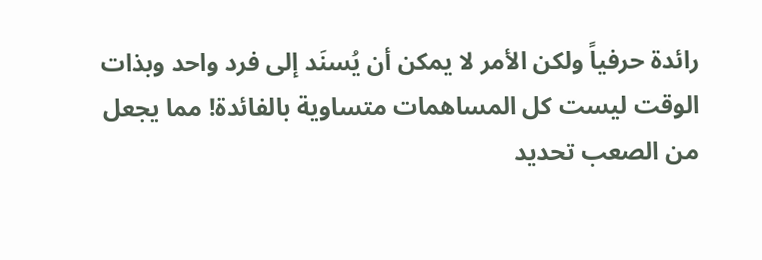رائدة حرفياً ولكن الأمر لا يمكن أن يُسنَد إلى فرد واحد وبذات الوقت ليست كل المساهمات متساوية بالفائدة! مما يجعل من الصعب تحديد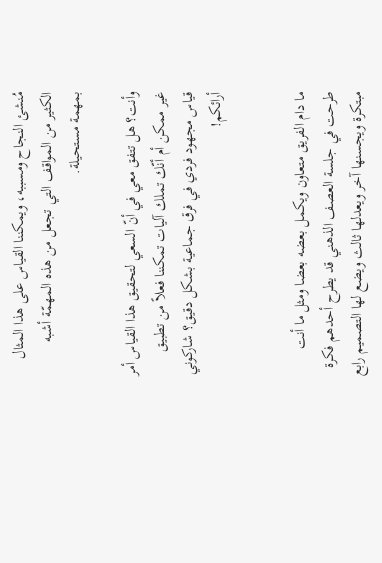مُنشئ النجاح ومسببه، ويمكننا القياس على هذا المثال الكثير من المواقف التي تجعل من هذه المهمّة أشبه بمهمة مستحيلة.

وأنت؟ هل تتفق معي في أنّ السعي لتحقيق هذا القياس أمر غير ممكن أم أنّك تملك آليات تمكننا فعلاً من تطبيق قياس مجهود فردي في فرق جماعية بشكل دقيق؟ شاركوني أرائكم!


ما دام الفريق متعاون ويكمل بعضه بعضا ومثل ما أنت طرحت في جلسة العصف الذهني قد يطرح أحدهم فكرة مبتكرة ويجسنها آخر ويعدلها ثالث ويضع لها التصميم رابع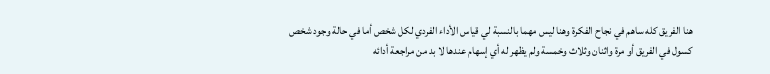هنا الفريق كله ساهم في نجاح الفكرة وهنا ليس مهما بالنسبة لي قياس الأداء الفردي لكل شخص أما في حالة وجود شخص كسول في الفريق أو مرة واثنان وثلاث وخمسة ولم يظهر له أي إسهام عندها لا بد من مراجعة أدائه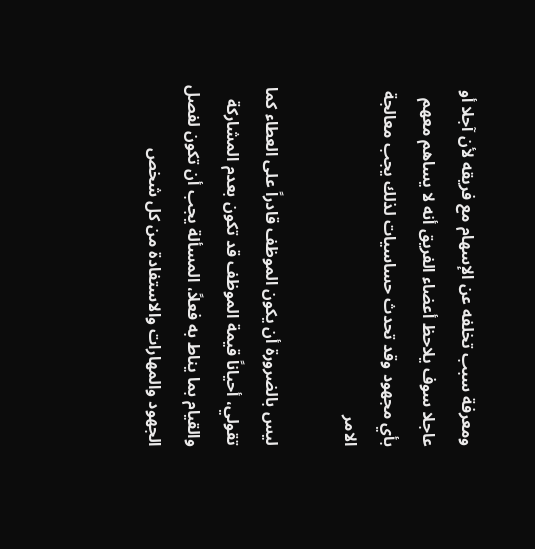ومعرفة سبب تخلفه عن الإسهام مع فريقه لأن آجلا أو عاجلا سوف يلاحظ أعضاء الفريق أنه لا يساهم معهم بأي مجهود وقد تحدث حساسيات لذلك يجب معالجة الامر

ليس بالضرورة أن يكون الموظف قادراً على العطاء كما تقولي، أحياناً قيمة الموظف قد تكون بعدم المشاركة والقيام بما يناط به فعلاً، المسألة يجب أن تكون لفصل الجهود والمهارات والاستفادة من كل شخص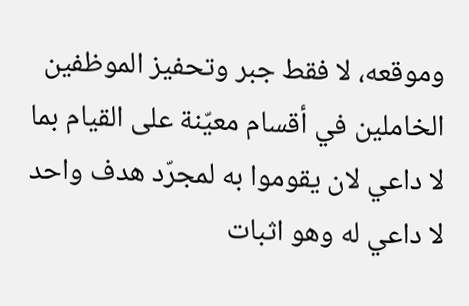وموقعه، لا فقط جبر وتحفيز الموظفين الخاملين في أقسام معيّنة على القيام بما لا داعي لان يقوموا به لمجرّد هدف واحد لا داعي له وهو اثبات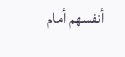أنفسهم أمام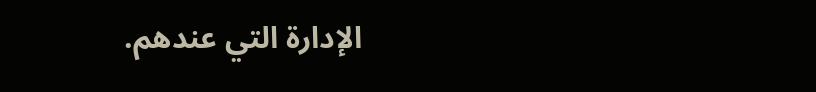الإدارة التي عندهم.